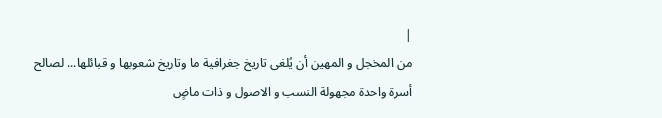|
من المخجل و المهين أن يُلغى تاريخ جغرافية ما وتاريخ شعوبها و قبائلها... لصالح
أسرة واحدة مجهولة النسب و الاصول و ذات ماضٍ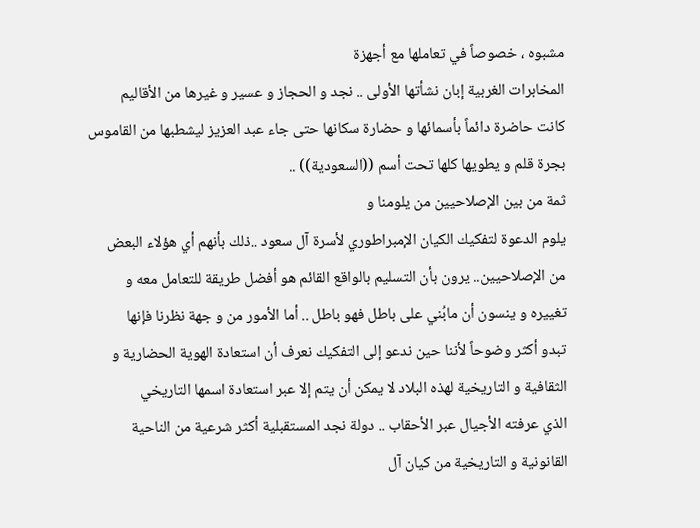مشبوه ، خصوصاً في تعاملها مع أجهزة
المخابرات الغربية إبان نشأتها الأولى .. نجد و الحجاز و عسير و غيرها من الأقاليم
كانت حاضرة دائماً بأسمائها و حضارة سكانها حتى جاء عبد العزيز ليشطبها من القاموس
بجرة قلم و يطويها كلها تحت أسم ((السعودية)) ..
ثمة من بين الإصلاحيين من يلومنا و
يلوم الدعوة لتفكيك الكيان الإمبراطوري لأسرة آل سعود ..ذلك بأنهم أي هؤلاء البعض
من الإصلاحيين.. يرون بأن التسليم بالواقع القائم هو أفضل طريقة للتعامل معه و
تغييره و ينسون أن مابُني على باطل فهو باطل .. أما الأمور من و جهة نظرنا فإنها
تبدو أكثر وضوحاً لأننا حين ندعو إلى التفكيك نعرف أن استعادة الهوية الحضارية و
الثقافية و التاريخية لهذه البلاد لا يمكن أن يتم إلا عبر استعادة اسمها التاريخي
الذي عرفته الأجيال عبر الأحقاب .. دولة نجد المستقبلية أكثر شرعية من الناحية
القانونية و التاريخية من كيان آل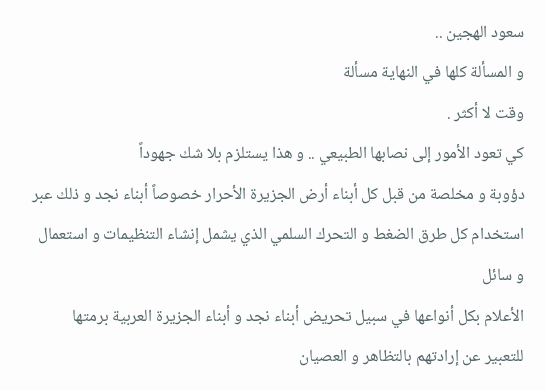سعود الهجين ..
و المسألة كلها في النهاية مسألة
وقت لا أكثر .
كي تعود الأمور إلى نصابها الطبيعي .. و هذا يستلزم بلا شك جهوداً
دؤوبة و مخلصة من قبل كل أبناء أرض الجزيرة الأحرار خصوصاً أبناء نجد و ذلك عبر
استخدام كل طرق الضغط و التحرك السلمي الذي يشمل إنشاء التنظيمات و استعمال و سائل
الأعلام بكل أنواعها في سبيل تحريض أبناء نجد و أبناء الجزيرة العربية برمتها
للتعبير عن إرادتهم بالتظاهر و العصيان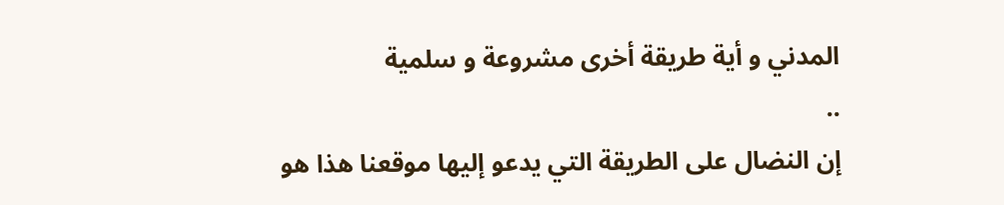المدني و أية طريقة أخرى مشروعة و سلمية
..
إن النضال على الطريقة التي يدعو إليها موقعنا هذا هو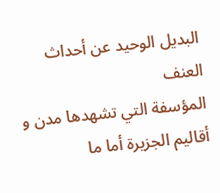البديل الوحيد عن أحداث العنف
المؤسفة التي تشهدها مدن و أقاليم الجزيرة أما ما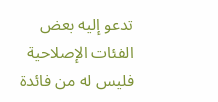تدعو إليه بعض الفئات الإصلاحية
فليس له من فائدة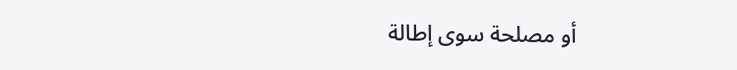أو مصلحة سوى إطالة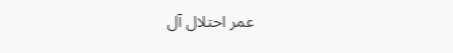عمر احتلال آل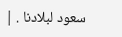سعود لبلادنا . |